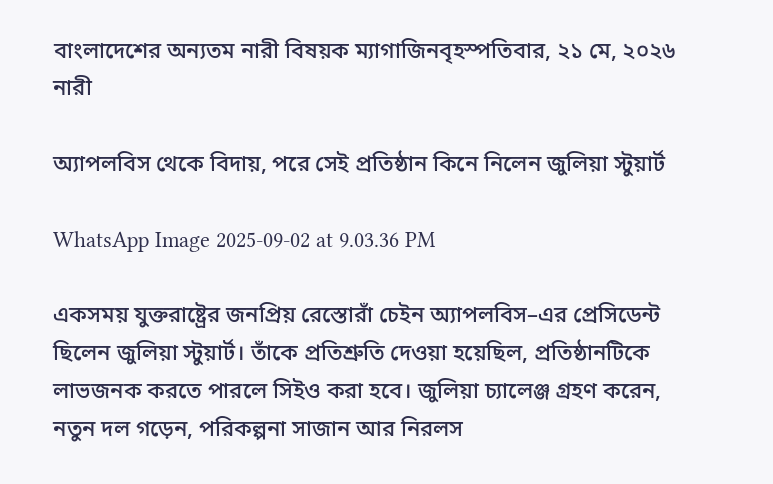বাংলাদেশের অন্যতম নারী বিষয়ক ম্যাগাজিনবৃহস্পতিবার, ২১ মে, ২০২৬
নারী

অ্যাপলবিস থেকে বিদায়, পরে সেই প্রতিষ্ঠান কিনে নিলেন জুলিয়া স্টুয়ার্ট

WhatsApp Image 2025-09-02 at 9.03.36 PM

একসময় যুক্তরাষ্ট্রের জনপ্রিয় রেস্তোরাঁ চেইন অ্যাপলবিস–এর প্রেসিডেন্ট ছিলেন জুলিয়া স্টুয়ার্ট। তাঁকে প্রতিশ্রুতি দেওয়া হয়েছিল, প্রতিষ্ঠানটিকে লাভজনক করতে পারলে সিইও করা হবে। জুলিয়া চ্যালেঞ্জ গ্রহণ করেন, নতুন দল গড়েন, পরিকল্পনা সাজান আর নিরলস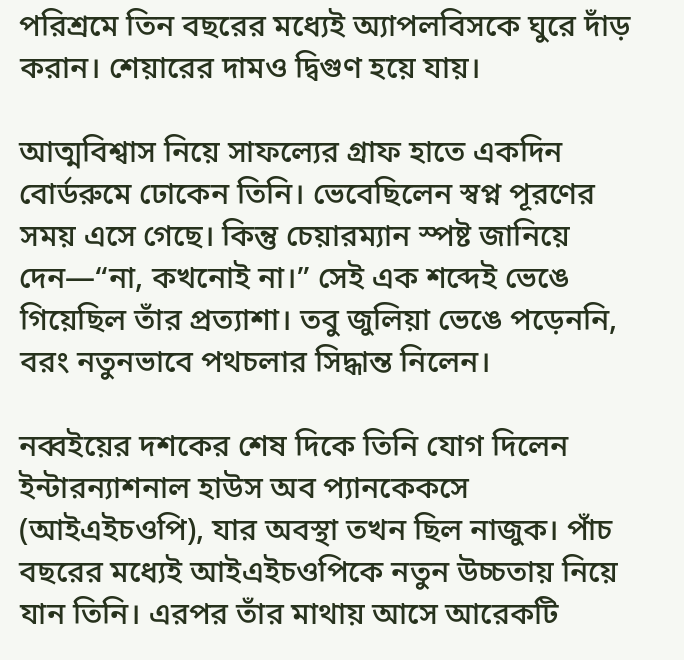পরিশ্রমে তিন বছরের মধ্যেই অ্যাপলবিসকে ঘুরে দাঁড় করান। শেয়ারের দামও দ্বিগুণ হয়ে যায়।

আত্মবিশ্বাস নিয়ে সাফল্যের গ্রাফ হাতে একদিন বোর্ডরুমে ঢোকেন তিনি। ভেবেছিলেন স্বপ্ন পূরণের সময় এসে গেছে। কিন্তু চেয়ারম্যান স্পষ্ট জানিয়ে দেন—“না, কখনোই না।” সেই এক শব্দেই ভেঙে গিয়েছিল তাঁর প্রত্যাশা। তবু জুলিয়া ভেঙে পড়েননি, বরং নতুনভাবে পথচলার সিদ্ধান্ত নিলেন।

নব্বইয়ের দশকের শেষ দিকে তিনি যোগ দিলেন ইন্টারন্যাশনাল হাউস অব প্যানকেকসে (আইএইচওপি), যার অবস্থা তখন ছিল নাজুক। পাঁচ বছরের মধ্যেই আইএইচওপিকে নতুন উচ্চতায় নিয়ে যান তিনি। এরপর তাঁর মাথায় আসে আরেকটি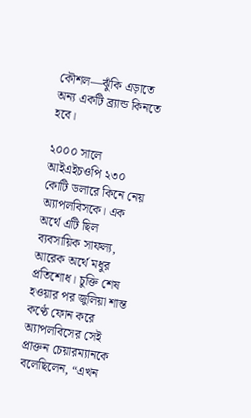কৌশল—ঝুঁকি এড়াতে অন্য একটি ব্র্যান্ড কিনতে হবে।

২০০০ সালে আইএইচওপি ২৩০ কোটি ডলারে কিনে নেয় অ্যাপলবিসকে। এক অর্থে এটি ছিল ব্যবসায়িক সাফল্য, আরেক অর্থে মধুর প্রতিশোধ। চুক্তি শেষ হওয়ার পর জুলিয়া শান্ত কণ্ঠে ফোন করে অ্যাপলবিসের সেই প্রাক্তন চেয়ারম্যানকে বলেছিলেন, “এখন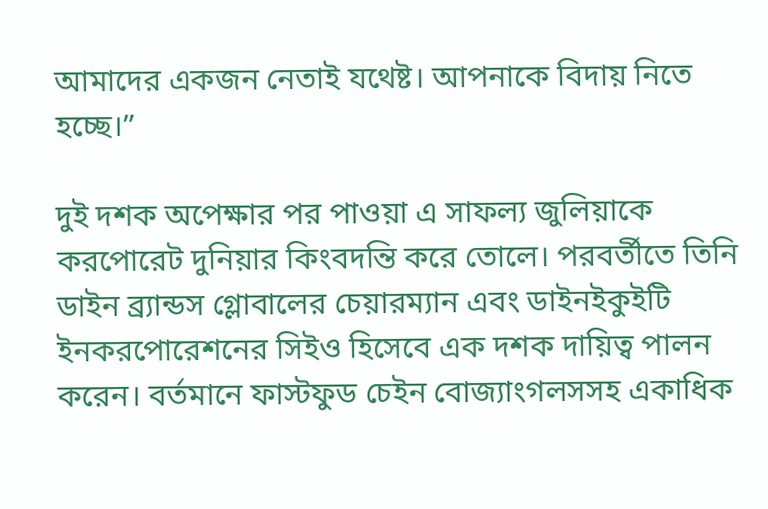আমাদের একজন নেতাই যথেষ্ট। আপনাকে বিদায় নিতে হচ্ছে।”

দুই দশক অপেক্ষার পর পাওয়া এ সাফল্য জুলিয়াকে করপোরেট দুনিয়ার কিংবদন্তি করে তোলে। পরবর্তীতে তিনি ডাইন ব্র্যান্ডস গ্লোবালের চেয়ারম্যান এবং ডাইনইকুইটি ইনকরপোরেশনের সিইও হিসেবে এক দশক দায়িত্ব পালন করেন। বর্তমানে ফাস্টফুড চেইন বোজ্যাংগলসসহ একাধিক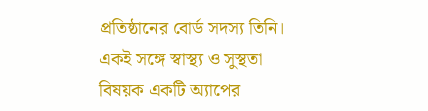প্রতিষ্ঠানের বোর্ড সদস্য তিনি। একই সঙ্গে স্বাস্থ্য ও সুস্থতা বিষয়ক একটি অ্যাপের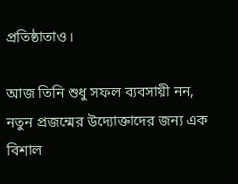প্রতিষ্ঠাতাও।

আজ তিনি শুধু সফল ব্যবসায়ী নন, নতুন প্রজন্মের উদ্যোক্তাদের জন্য এক বিশাল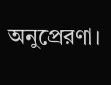অনুপ্রেরণা।